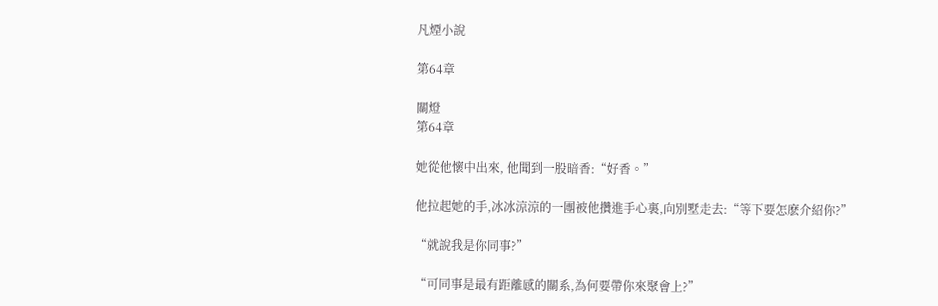凡煙小說

第64章

關燈
第64章

她從他懷中出來, 他聞到一股暗香:“好香。”

他拉起她的手,冰冰涼涼的一團被他攢進手心裏,向別墅走去:“等下要怎麽介紹你?”

“就說我是你同事?”

“可同事是最有距離感的關系,為何要帶你來聚會上?”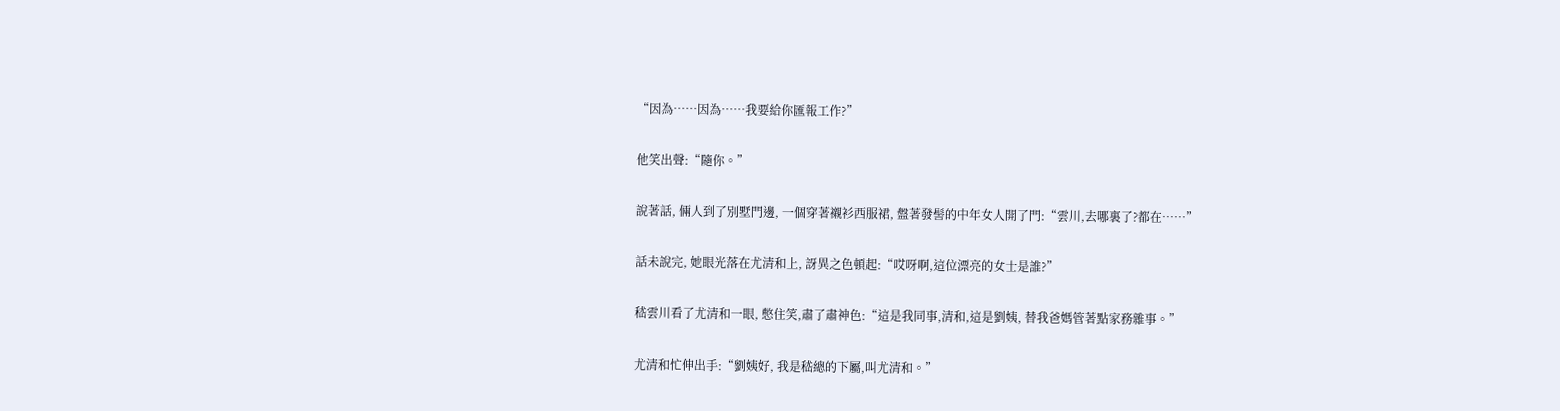“因為……因為……我要給你匯報工作?”

他笑出聲:“隨你。”

說著話, 倆人到了別墅門邊, 一個穿著襯衫西服裙, 盤著發髻的中年女人開了門:“雲川,去哪裏了?都在……”

話未說完, 她眼光落在尤清和上, 訝異之色頓起:“哎呀啊,這位漂亮的女士是誰?”

嵇雲川看了尤清和一眼, 憋住笑,肅了肅神色:“這是我同事,清和,這是劉姨, 替我爸媽管著點家務雜事。”

尤清和忙伸出手:“劉姨好, 我是嵇總的下屬,叫尤清和。”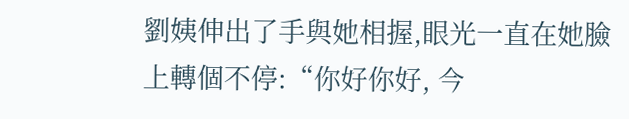劉姨伸出了手與她相握,眼光一直在她臉上轉個不停:“你好你好, 今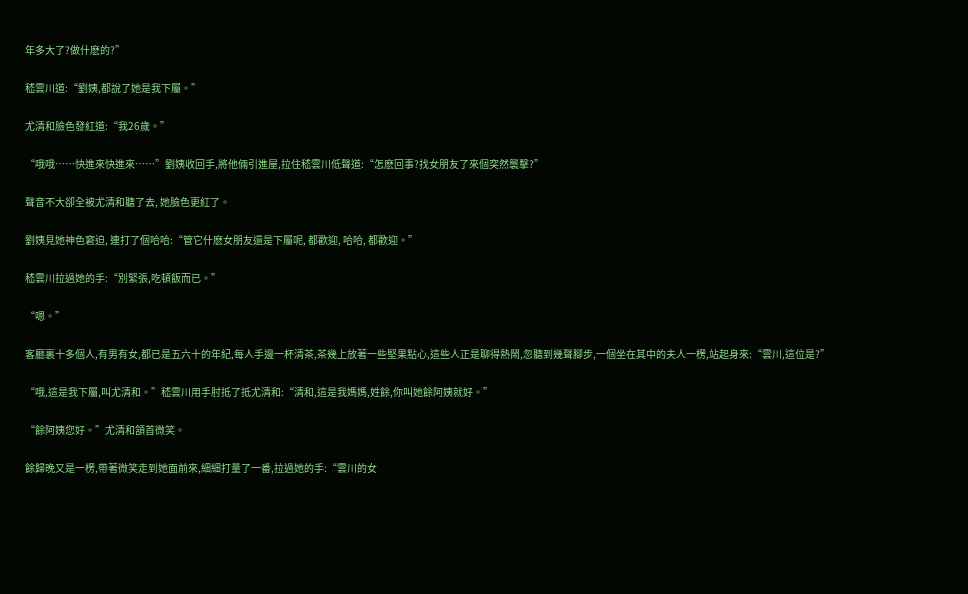年多大了?做什麽的?”

嵇雲川道:“劉姨,都說了她是我下屬。”

尤清和臉色發紅道:“我26歲。”

“哦哦……快進來快進來……”劉姨收回手,將他倆引進屋,拉住嵇雲川低聲道:“怎麽回事?找女朋友了來個突然襲擊?”

聲音不大卻全被尤清和聽了去, 她臉色更紅了。

劉姨見她神色窘迫, 連打了個哈哈:“管它什麽女朋友還是下屬呢, 都歡迎, 哈哈, 都歡迎。”

嵇雲川拉過她的手:“別緊張,吃頓飯而已。”

“嗯。”

客廳裏十多個人,有男有女,都已是五六十的年紀,每人手邊一杯清茶,茶幾上放著一些堅果點心,這些人正是聊得熱鬧,忽聽到幾聲腳步,一個坐在其中的夫人一楞,站起身來:“雲川,這位是?”

“哦,這是我下屬,叫尤清和。”嵇雲川用手肘抵了抵尤清和:“清和,這是我媽媽,姓餘,你叫她餘阿姨就好。”

“餘阿姨您好。”尤清和頷首微笑。

餘歸晚又是一楞,帶著微笑走到她面前來,細細打量了一番,拉過她的手:“雲川的女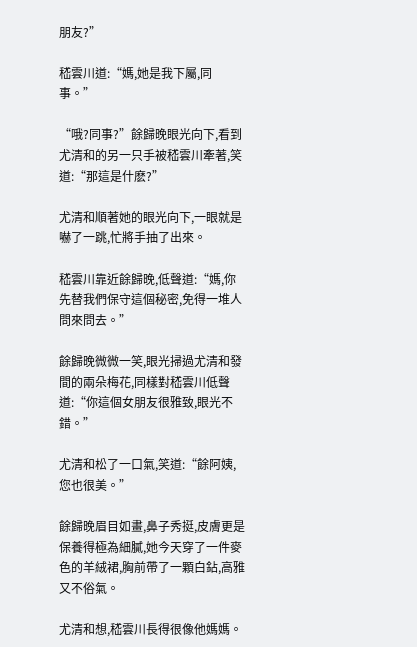朋友?”

嵇雲川道:“媽,她是我下屬,同事。”

“哦?同事?”餘歸晚眼光向下,看到尤清和的另一只手被嵇雲川牽著,笑道:“那這是什麽?”

尤清和順著她的眼光向下,一眼就是嚇了一跳,忙將手抽了出來。

嵇雲川靠近餘歸晚,低聲道:“媽,你先替我們保守這個秘密,免得一堆人問來問去。”

餘歸晚微微一笑,眼光掃過尤清和發間的兩朵梅花,同樣對嵇雲川低聲道:“你這個女朋友很雅致,眼光不錯。”

尤清和松了一口氣,笑道:“餘阿姨,您也很美。”

餘歸晚眉目如畫,鼻子秀挺,皮膚更是保養得極為細膩,她今天穿了一件麥色的羊絨裙,胸前帶了一顆白鉆,高雅又不俗氣。

尤清和想,嵇雲川長得很像他媽媽。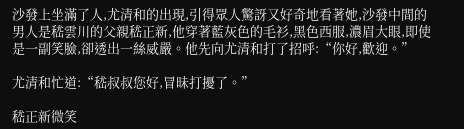沙發上坐滿了人,尤清和的出現,引得眾人驚訝又好奇地看著她,沙發中間的男人是嵇雲川的父親嵇正新,他穿著藍灰色的毛衫,黑色西服,濃眉大眼,即使是一副笑臉,卻透出一絲威嚴。他先向尤清和打了招呼:“你好,歡迎。”

尤清和忙道:“嵇叔叔您好,冒昧打擾了。”

嵇正新微笑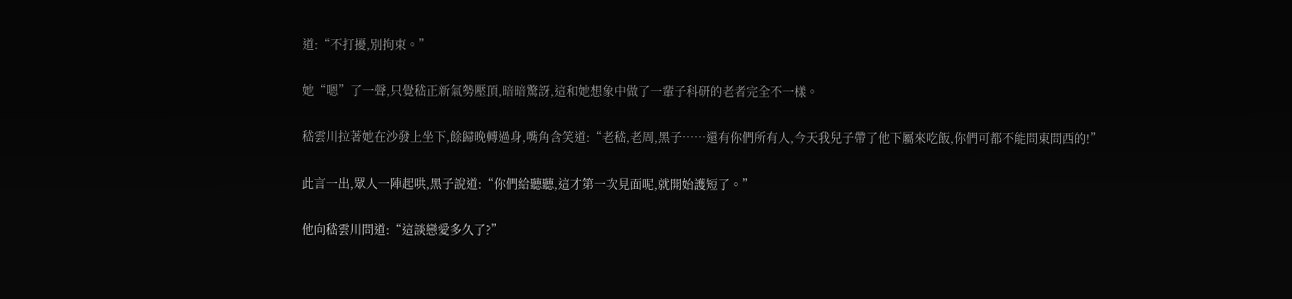道:“不打擾,別拘束。”

她“嗯”了一聲,只覺嵇正新氣勢壓頂,暗暗驚訝,這和她想象中做了一輩子科研的老者完全不一樣。

嵇雲川拉著她在沙發上坐下,餘歸晚轉過身,嘴角含笑道:“老嵇,老周,黑子……還有你們所有人,今天我兒子帶了他下屬來吃飯,你們可都不能問東問西的!”

此言一出,眾人一陣起哄,黑子說道:“你們給聽聽,這才第一次見面呢,就開始護短了。”

他向嵇雲川問道:“這談戀愛多久了?”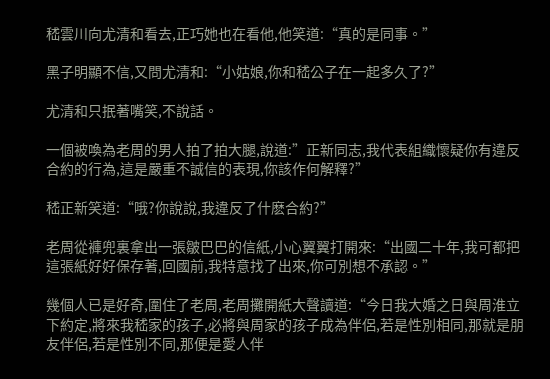嵇雲川向尤清和看去,正巧她也在看他,他笑道:“真的是同事。”

黑子明顯不信,又問尤清和:“小姑娘,你和嵇公子在一起多久了?”

尤清和只抿著嘴笑,不說話。

一個被喚為老周的男人拍了拍大腿,說道:”正新同志,我代表組織懷疑你有違反合約的行為,這是嚴重不誠信的表現,你該作何解釋?”

嵇正新笑道:“哦?你說說,我違反了什麽合約?”

老周從褲兜裏拿出一張皺巴巴的信紙,小心翼翼打開來:“出國二十年,我可都把這張紙好好保存著,回國前,我特意找了出來,你可別想不承認。”

幾個人已是好奇,圍住了老周,老周攤開紙大聲讀道:“今日我大婚之日與周淮立下約定,將來我嵇家的孩子,必將與周家的孩子成為伴侶,若是性別相同,那就是朋友伴侶,若是性別不同,那便是愛人伴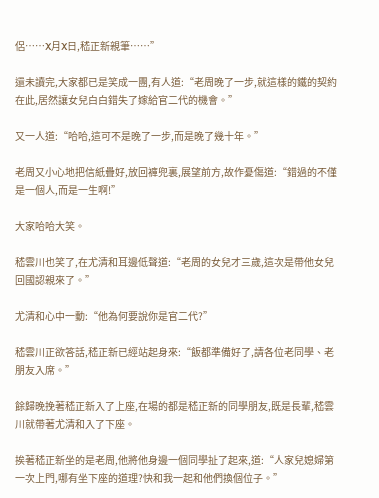侶……X月X日,嵇正新親筆……”

還未讀完,大家都已是笑成一團,有人道:“老周晚了一步,就這樣的鐵的契約在此,居然讓女兒白白錯失了嫁給官二代的機會。”

又一人道:“哈哈,這可不是晚了一步,而是晚了幾十年。”

老周又小心地把信紙疊好,放回褲兜裏,展望前方,故作憂傷道:“錯過的不僅是一個人,而是一生啊!”

大家哈哈大笑。

嵇雲川也笑了,在尤清和耳邊低聲道:“老周的女兒才三歲,這次是帶他女兒回國認親來了。”

尤清和心中一動:“他為何要說你是官二代?”

嵇雲川正欲答話,嵇正新已經站起身來:“飯都準備好了,請各位老同學、老朋友入席。”

餘歸晚挽著嵇正新入了上座,在場的都是嵇正新的同學朋友,既是長輩,嵇雲川就帶著尤清和入了下座。

挨著嵇正新坐的是老周,他將他身邊一個同學扯了起來,道:“人家兒媳婦第一次上門,哪有坐下座的道理?快和我一起和他們換個位子。”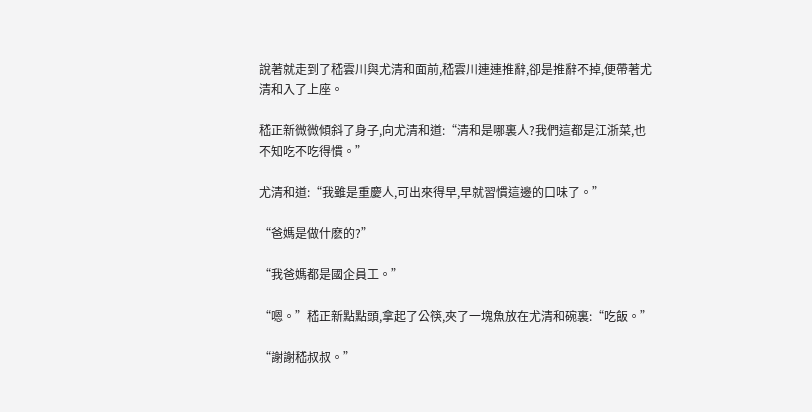說著就走到了嵇雲川與尤清和面前,嵇雲川連連推辭,卻是推辭不掉,便帶著尤清和入了上座。

嵇正新微微傾斜了身子,向尤清和道:“清和是哪裏人?我們這都是江浙菜,也不知吃不吃得慣。”

尤清和道:“我雖是重慶人,可出來得早,早就習慣這邊的口味了。”

“爸媽是做什麽的?”

“我爸媽都是國企員工。”

“嗯。”嵇正新點點頭,拿起了公筷,夾了一塊魚放在尤清和碗裏:“吃飯。”

“謝謝嵇叔叔。”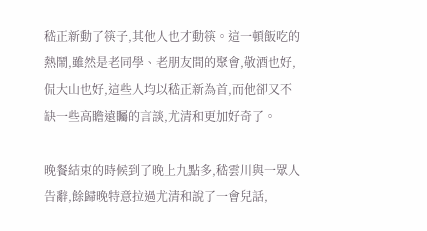嵇正新動了筷子,其他人也才動筷。這一頓飯吃的熱鬧,雖然是老同學、老朋友間的聚會,敬酒也好,侃大山也好,這些人均以嵇正新為首,而他卻又不缺一些高瞻遠矚的言談,尤清和更加好奇了。

晚餐結束的時候到了晚上九點多,嵇雲川與一眾人告辭,餘歸晚特意拉過尤清和說了一會兒話,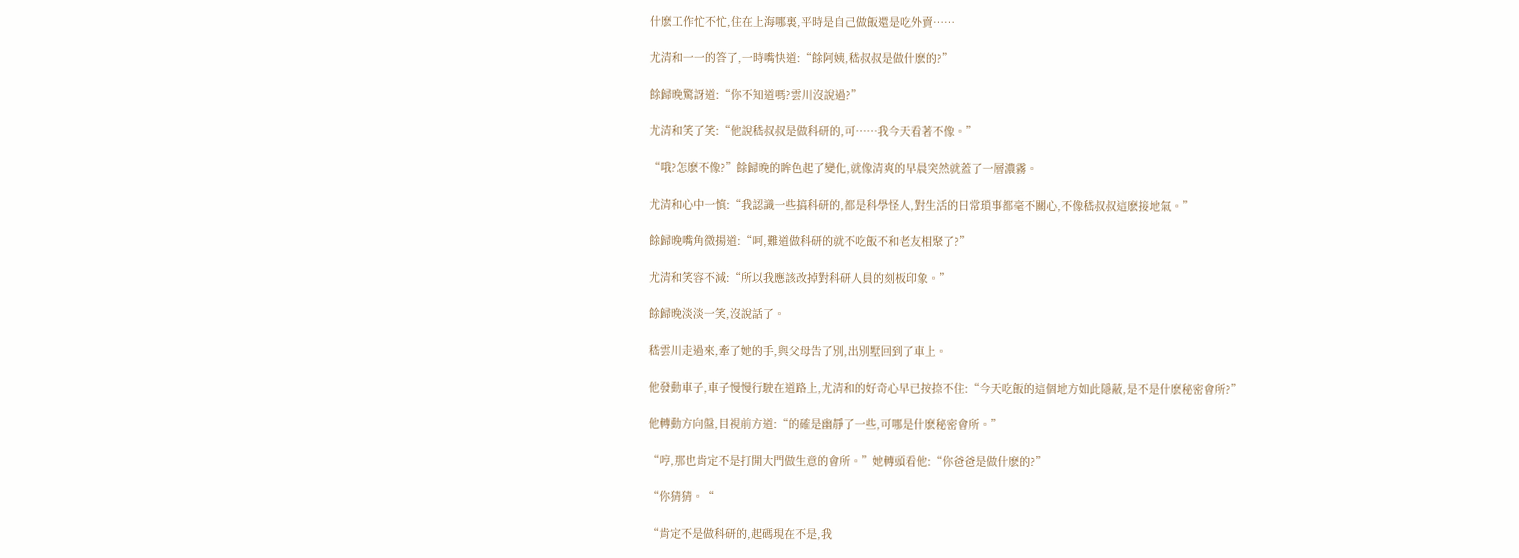什麽工作忙不忙,住在上海哪裏,平時是自己做飯還是吃外賣……

尤清和一一的答了,一時嘴快道:“餘阿姨,嵇叔叔是做什麽的?”

餘歸晚驚訝道:“你不知道嗎?雲川沒說過?”

尤清和笑了笑:“他說嵇叔叔是做科研的,可……我今天看著不像。”

“哦?怎麽不像?”餘歸晚的眸色起了變化,就像清爽的早晨突然就蓋了一層濃霧。

尤清和心中一慎:“我認識一些搞科研的,都是科學怪人,對生活的日常瑣事都毫不關心,不像嵇叔叔這麽接地氣。”

餘歸晚嘴角微揚道:“呵,難道做科研的就不吃飯不和老友相聚了?”

尤清和笑容不減:“所以我應該改掉對科研人員的刻板印象。”

餘歸晚淡淡一笑,沒說話了。

嵇雲川走過來,牽了她的手,與父母告了別,出別墅回到了車上。

他發動車子,車子慢慢行駛在道路上,尤清和的好奇心早已按捺不住:“今天吃飯的這個地方如此隱蔽,是不是什麽秘密會所?”

他轉動方向盤,目視前方道:“的確是幽靜了一些,可哪是什麽秘密會所。”

“哼,那也肯定不是打開大門做生意的會所。”她轉頭看他:“你爸爸是做什麽的?”

“你猜猜。“

“肯定不是做科研的,起碼現在不是,我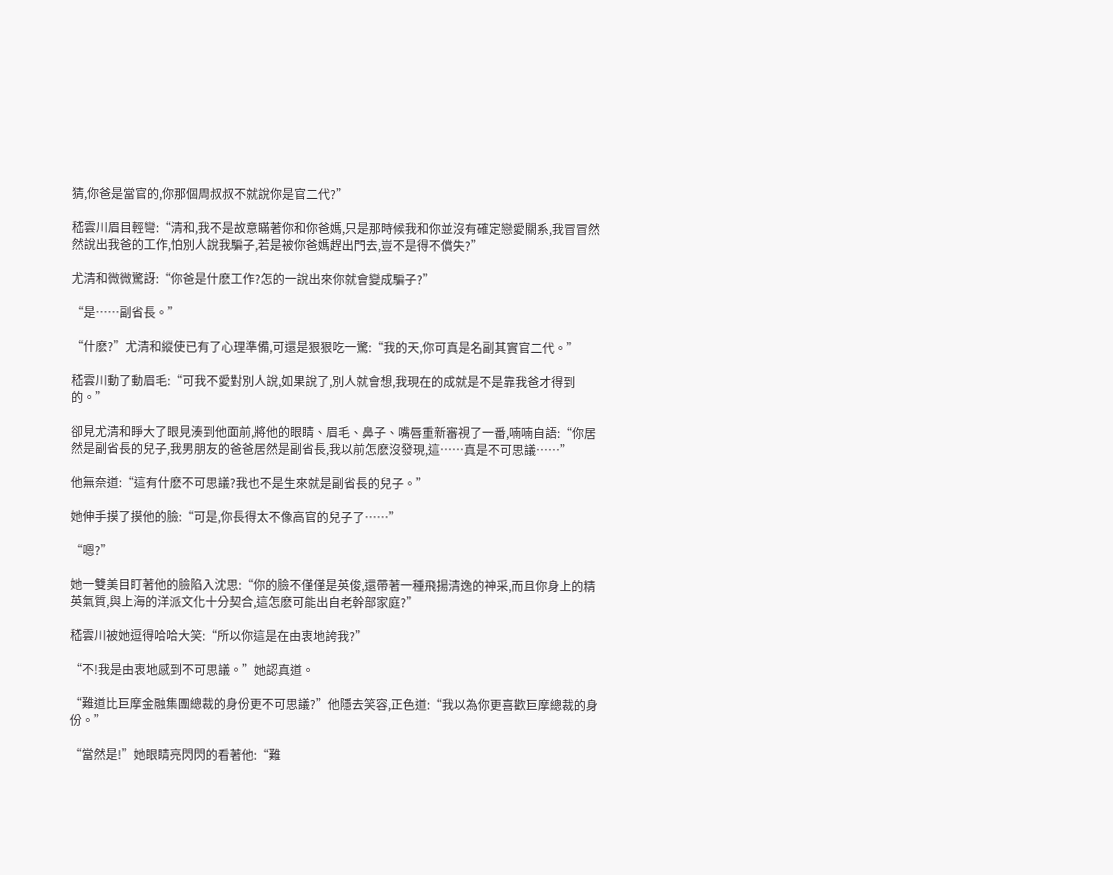猜,你爸是當官的,你那個周叔叔不就說你是官二代?”

嵇雲川眉目輕彎:“清和,我不是故意瞞著你和你爸媽,只是那時候我和你並沒有確定戀愛關系,我冒冒然然說出我爸的工作,怕別人說我騙子,若是被你爸媽趕出門去,豈不是得不償失?”

尤清和微微驚訝:“你爸是什麽工作?怎的一說出來你就會變成騙子?”

“是……副省長。”

“什麽?”尤清和縱使已有了心理準備,可還是狠狠吃一驚:“我的天,你可真是名副其實官二代。”

嵇雲川動了動眉毛:“可我不愛對別人說,如果說了,別人就會想,我現在的成就是不是靠我爸才得到的。”

卻見尤清和睜大了眼見湊到他面前,將他的眼睛、眉毛、鼻子、嘴唇重新審視了一番,喃喃自語:“你居然是副省長的兒子,我男朋友的爸爸居然是副省長,我以前怎麽沒發現,這……真是不可思議……”

他無奈道:“這有什麽不可思議?我也不是生來就是副省長的兒子。”

她伸手摸了摸他的臉:“可是,你長得太不像高官的兒子了……”

“嗯?”

她一雙美目盯著他的臉陷入沈思:“你的臉不僅僅是英俊,還帶著一種飛揚清逸的神采,而且你身上的精英氣質,與上海的洋派文化十分契合,這怎麽可能出自老幹部家庭?”

嵇雲川被她逗得哈哈大笑:“所以你這是在由衷地誇我?”

“不!我是由衷地感到不可思議。”她認真道。

“難道比巨摩金融集團總裁的身份更不可思議?”他隱去笑容,正色道:“我以為你更喜歡巨摩總裁的身份。”

“當然是!”她眼睛亮閃閃的看著他:“難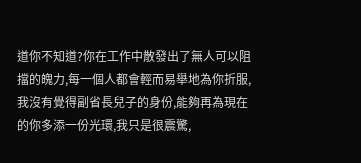道你不知道?你在工作中散發出了無人可以阻擋的魄力,每一個人都會輕而易舉地為你折服,我沒有覺得副省長兒子的身份,能夠再為現在的你多添一份光環,我只是很震驚,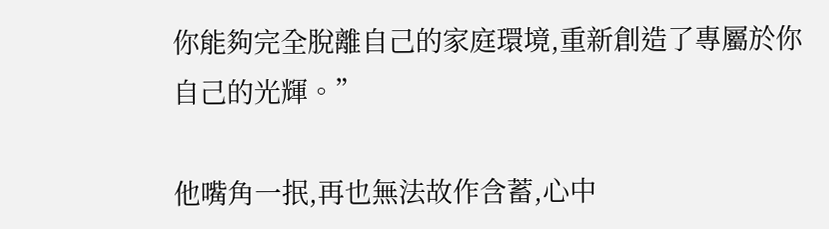你能夠完全脫離自己的家庭環境,重新創造了專屬於你自己的光輝。”

他嘴角一抿,再也無法故作含蓄,心中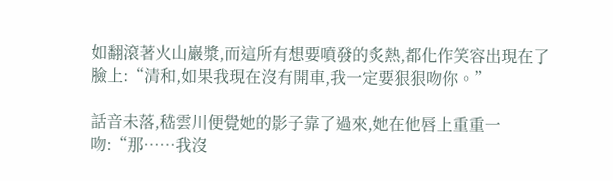如翻滾著火山巖漿,而這所有想要噴發的炙熱,都化作笑容出現在了臉上:“清和,如果我現在沒有開車,我一定要狠狠吻你。”

話音未落,嵇雲川便覺她的影子靠了過來,她在他唇上重重一吻:“那……我沒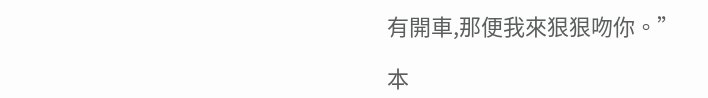有開車,那便我來狠狠吻你。”

本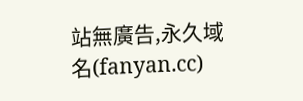站無廣告,永久域名(fanyan.cc)